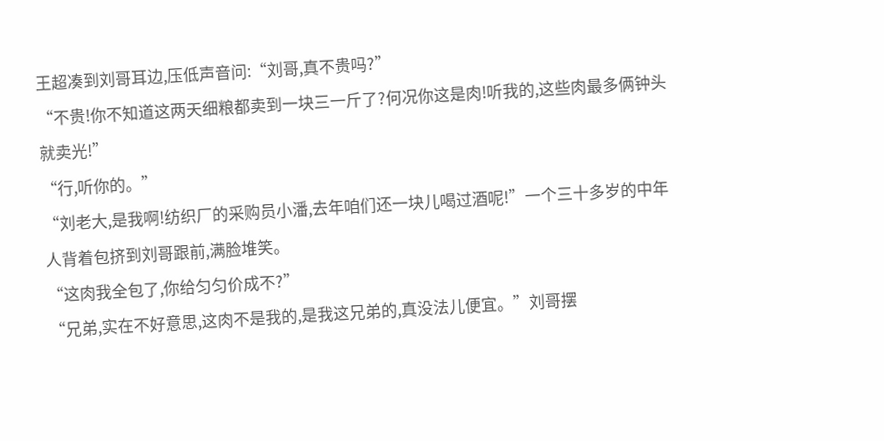王超凑到刘哥耳边,压低声音问:“刘哥,真不贵吗?”
“不贵!你不知道这两天细粮都卖到一块三一斤了?何况你这是肉!听我的,这些肉最多俩钟头就卖光!”
“行,听你的。”
“刘老大,是我啊!纺织厂的采购员小潘,去年咱们还一块儿喝过酒呢!”一个三十多岁的中年人背着包挤到刘哥跟前,满脸堆笑。
“这肉我全包了,你给匀匀价成不?”
“兄弟,实在不好意思,这肉不是我的,是我这兄弟的,真没法儿便宜。”刘哥摆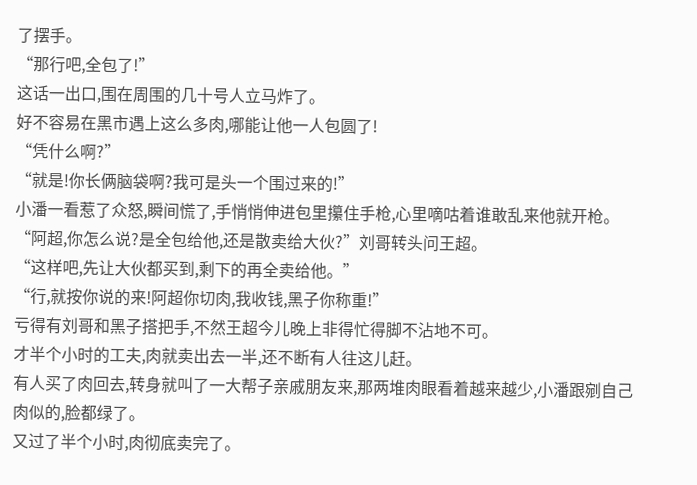了摆手。
“那行吧,全包了!”
这话一出口,围在周围的几十号人立马炸了。
好不容易在黑市遇上这么多肉,哪能让他一人包圆了!
“凭什么啊?”
“就是!你长俩脑袋啊?我可是头一个围过来的!”
小潘一看惹了众怒,瞬间慌了,手悄悄伸进包里攥住手枪,心里嘀咕着谁敢乱来他就开枪。
“阿超,你怎么说?是全包给他,还是散卖给大伙?”刘哥转头问王超。
“这样吧,先让大伙都买到,剩下的再全卖给他。”
“行,就按你说的来!阿超你切肉,我收钱,黑子你称重!”
亏得有刘哥和黑子搭把手,不然王超今儿晚上非得忙得脚不沾地不可。
才半个小时的工夫,肉就卖出去一半,还不断有人往这儿赶。
有人买了肉回去,转身就叫了一大帮子亲戚朋友来,那两堆肉眼看着越来越少,小潘跟剜自己肉似的,脸都绿了。
又过了半个小时,肉彻底卖完了。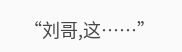“刘哥,这……”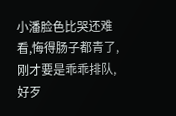小潘脸色比哭还难看,悔得肠子都青了,刚才要是乖乖排队,好歹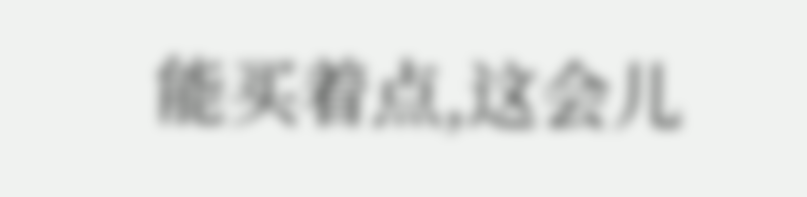能买着点,这会儿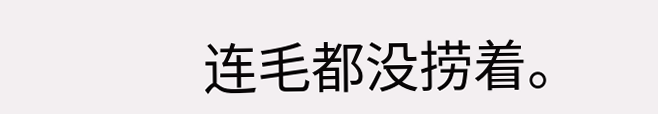连毛都没捞着。